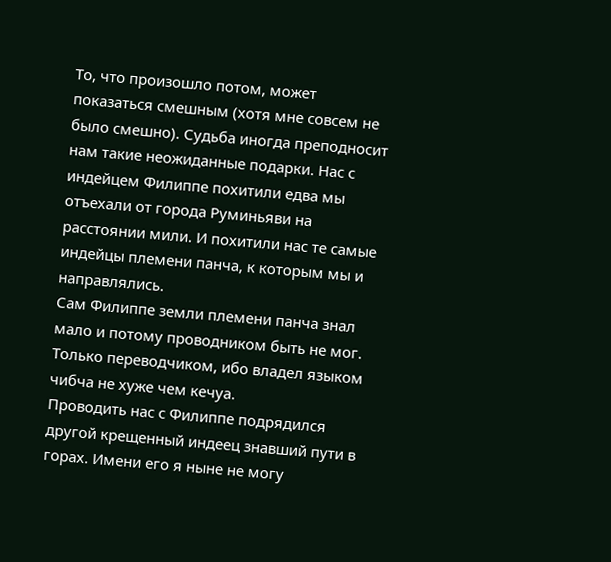То, что произошло потом, может показаться смешным (хотя мне совсем не было смешно). Судьба иногда преподносит нам такие неожиданные подарки. Нас с индейцем Филиппе похитили едва мы отъехали от города Руминьяви на расстоянии мили. И похитили нас те самые индейцы племени панча, к которым мы и направлялись.
Сам Филиппе земли племени панча знал мало и потому проводником быть не мог. Только переводчиком, ибо владел языком чибча не хуже чем кечуа.
Проводить нас с Филиппе подрядился другой крещенный индеец знавший пути в горах. Имени его я ныне не могу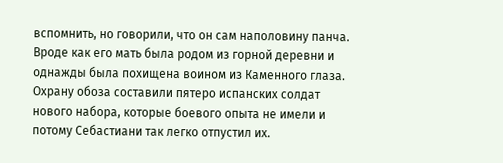вспомнить, но говорили, что он сам наполовину панча. Вроде как его мать была родом из горной деревни и однажды была похищена воином из Каменного глаза.
Охрану обоза составили пятеро испанских солдат нового набора, которые боевого опыта не имели и потому Себастиани так легко отпустил их.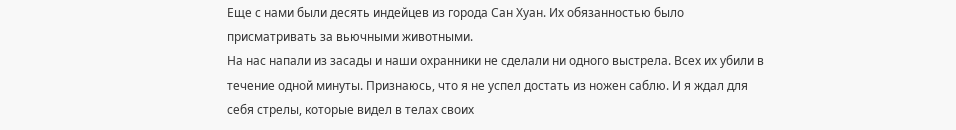Еще с нами были десять индейцев из города Сан Хуан. Их обязанностью было присматривать за вьючными животными.
На нас напали из засады и наши охранники не сделали ни одного выстрела. Всех их убили в течение одной минуты. Признаюсь, что я не успел достать из ножен саблю. И я ждал для себя стрелы, которые видел в телах своих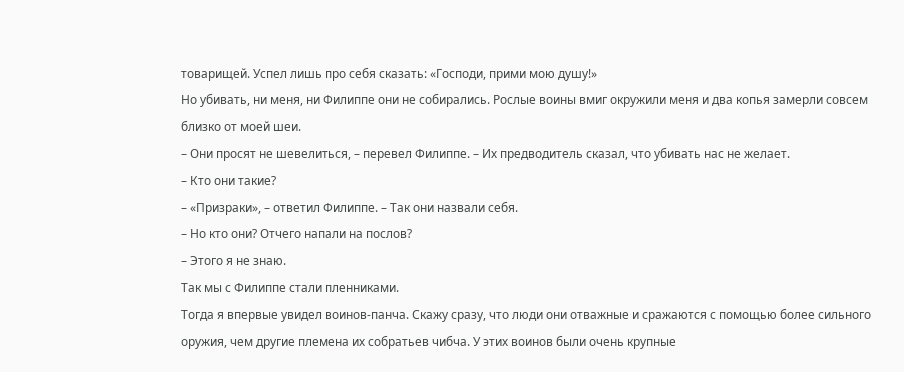товарищей. Успел лишь про себя сказать: «Господи, прими мою душу!»
Но убивать, ни меня, ни Филиппе они не собирались. Рослые воины вмиг окружили меня и два копья замерли совсем близко от моей шеи.
– Они просят не шевелиться, – перевел Филиппе. – Их предводитель сказал, что убивать нас не желает.
– Кто они такие?
– «Призраки», – ответил Филиппе. – Так они назвали себя.
– Но кто они? Отчего напали на послов?
– Этого я не знаю.
Так мы с Филиппе стали пленниками.
Тогда я впервые увидел воинов-панча. Скажу сразу, что люди они отважные и сражаются с помощью более сильного оружия, чем другие племена их собратьев чибча. У этих воинов были очень крупные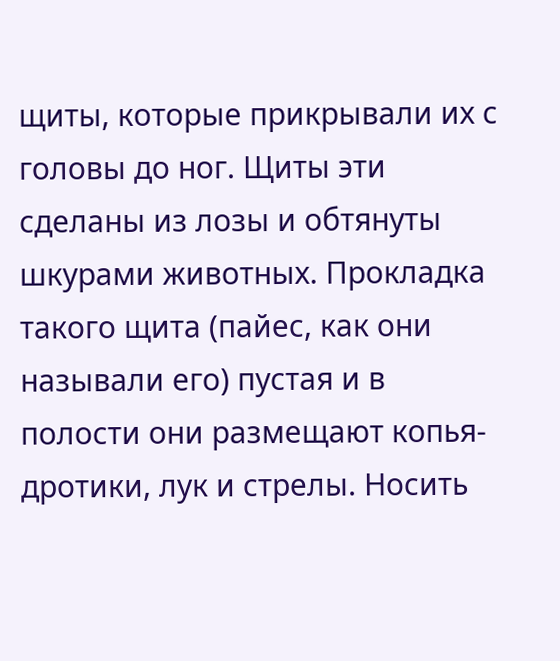щиты, которые прикрывали их с головы до ног. Щиты эти сделаны из лозы и обтянуты шкурами животных. Прокладка такого щита (пайес, как они называли его) пустая и в полости они размещают копья-дротики, лук и стрелы. Носить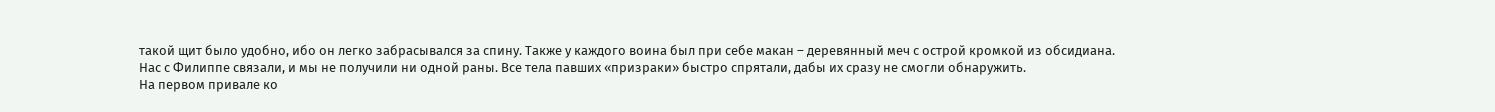такой щит было удобно, ибо он легко забрасывался за спину. Также у каждого воина был при себе макан – деревянный меч с острой кромкой из обсидиана.
Нас с Филиппе связали, и мы не получили ни одной раны. Все тела павших «призраки» быстро спрятали, дабы их сразу не смогли обнаружить.
На первом привале ко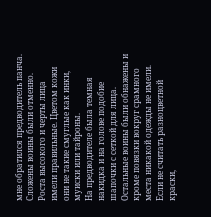мне обратился предводитель панча. Сложены воины были отменно. Роста высокого и черты лица имели правильные. Цветом кожи они не такие смуглые как инки, муиски или тайроны.
На предводителе была темная накидка и на голове подобие шапочки с сеткой для лица. Остальные воины были обнажены и кроме повязки вокруг срамного места никакой одежды не имели. Если не считать разноцветной краски,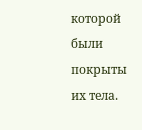которой были покрыты их тела.